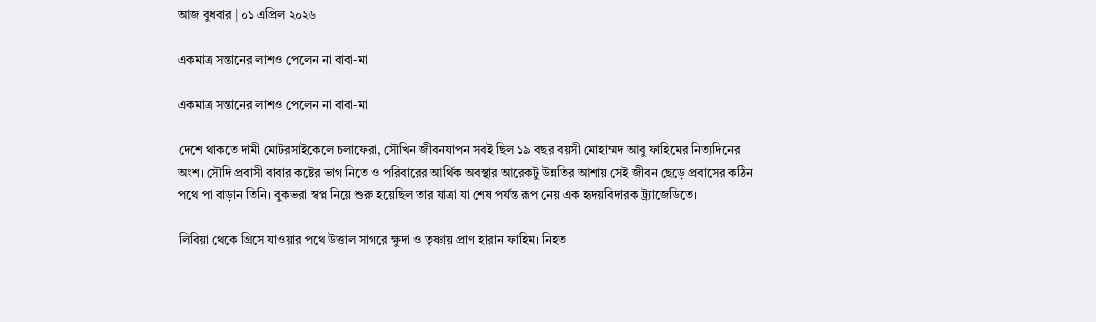আজ বুধবার | ০১ এপ্রিল ২০২৬

একমাত্র সন্তানের লাশও পেলেন না বাবা-মা

একমাত্র সন্তানের লাশও পেলেন না বাবা-মা

দেশে থাকতে দামী মোটরসাইকেলে চলাফেরা, সৌখিন জীবনযাপন সবই ছিল ১৯ বছর বয়সী মোহাম্মদ আবু ফাহিমের নিত্যদিনের অংশ। সৌদি প্রবাসী বাবার কষ্টের ভাগ নিতে ও পরিবারের আর্থিক অবস্থার আরেকটু উন্নতির আশায় সেই জীবন ছেড়ে প্রবাসের কঠিন পথে পা বাড়ান তিনি। বুকভরা স্বপ্ন নিয়ে শুরু হয়েছিল তার যাত্রা যা শেষ পর্যন্ত রূপ নেয় এক হৃদয়বিদারক ট্র্যাজেডিতে।

লিবিয়া থেকে গ্রিসে যাওয়ার পথে উত্তাল সাগরে ক্ষুদা ও তৃষ্ণায় প্রাণ হারান ফাহিম। নিহত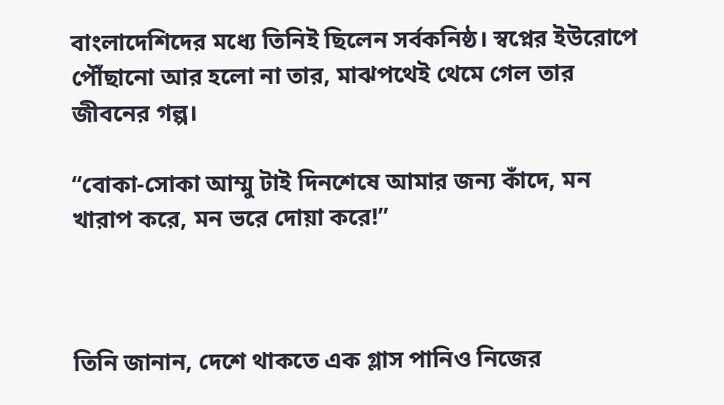বাংলাদেশিদের মধ্যে তিনিই ছিলেন সর্বকনিষ্ঠ। স্বপ্নের ইউরোপে পৌঁছানো আর হলো না তার, মাঝপথেই থেমে গেল তার জীবনের গল্প।

“বোকা-সোকা আম্মু টাই দিনশেষে আমার জন্য কাঁদে, মন খারাপ করে, মন ভরে দোয়া করে!”



তিনি জানান, দেশে থাকতে এক গ্লাস পানিও নিজের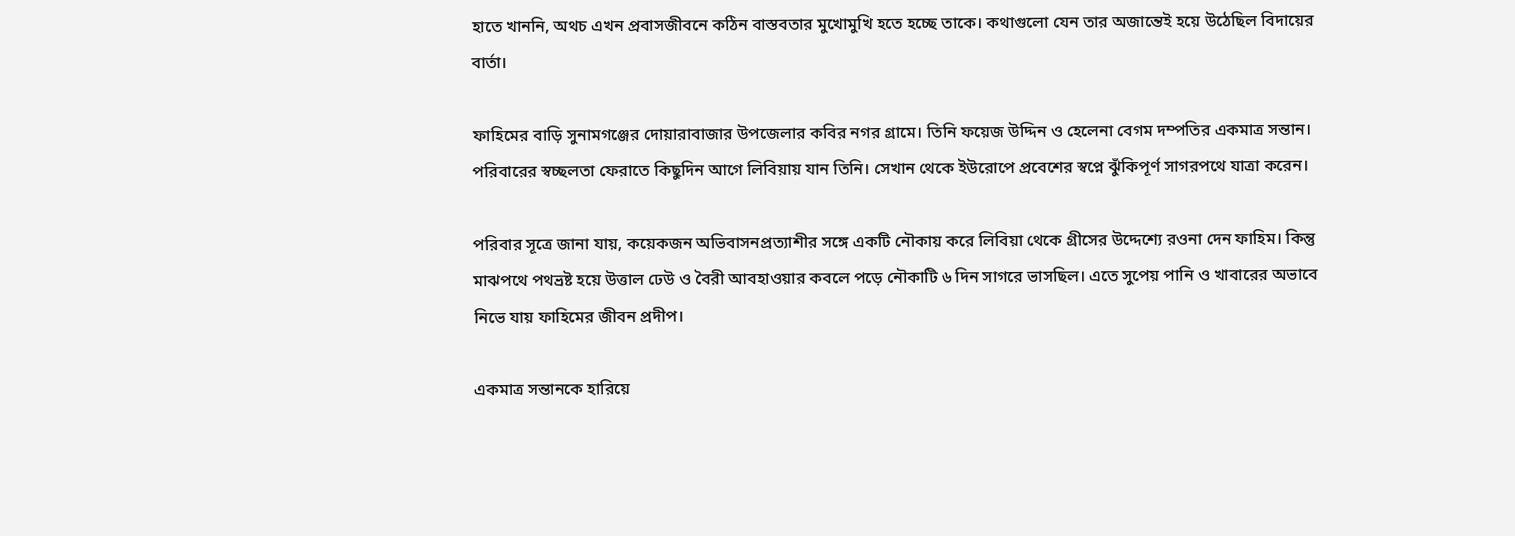হাতে খাননি, অথচ এখন প্রবাসজীবনে কঠিন বাস্তবতার মুখোমুখি হতে হচ্ছে তাকে। কথাগুলো যেন তার অজান্তেই হয়ে উঠেছিল বিদায়ের বার্তা।

ফাহিমের বাড়ি সুনামগঞ্জের দোয়ারাবাজার উপজেলার কবির নগর গ্রামে। তিনি ফয়েজ উদ্দিন ও হেলেনা বেগম দম্পতির একমাত্র সন্তান। পরিবারের স্বচ্ছলতা ফেরাতে কিছুদিন আগে লিবিয়ায় যান তিনি। সেখান থেকে ইউরোপে প্রবেশের স্বপ্নে ঝুঁকিপূর্ণ সাগরপথে যাত্রা করেন।

পরিবার সূত্রে জানা যায়, কয়েকজন অভিবাসনপ্রত্যাশীর সঙ্গে একটি নৌকায় করে লিবিয়া থেকে গ্রীসের উদ্দেশ্যে রওনা দেন ফাহিম। কিন্তু মাঝপথে পথভ্রষ্ট হয়ে উত্তাল ঢেউ ও বৈরী আবহাওয়ার কবলে পড়ে নৌকাটি ৬ দিন সাগরে ভাসছিল। এতে সুপেয় পানি ও খাবারের অভাবে নিভে যায় ফাহিমের জীবন প্রদীপ।

একমাত্র সন্তানকে হারিয়ে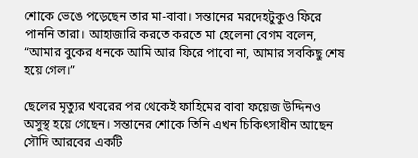শোকে ভেঙে পড়েছেন তার মা-বাবা। সন্তানের মরদেহটুকুও ফিরে পাননি তারা। আহাজারি করতে করতে মা হেলেনা বেগম বলেন, “আমার বুকের ধনকে আমি আর ফিরে পাবো না, আমার সবকিছু শেষ হয়ে গেল।”

ছেলের মৃত্যুর খবরের পর থেকেই ফাহিমের বাবা ফয়েজ উদ্দিনও অসুস্থ হয়ে গেছেন। সন্তানের শোকে তিনি এখন চিকিৎসাধীন আছেন সৌদি আরবের একটি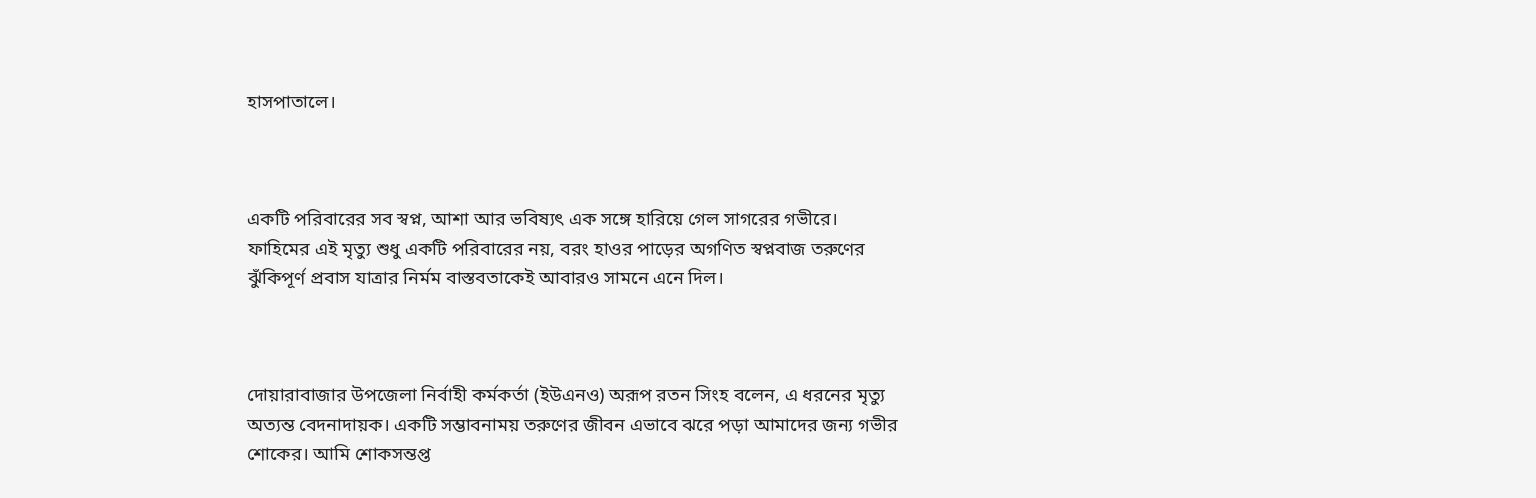হাসপাতালে।



একটি পরিবারের সব স্বপ্ন, আশা আর ভবিষ্যৎ এক সঙ্গে হারিয়ে গেল সাগরের গভীরে। ফাহিমের এই মৃত্যু শুধু একটি পরিবারের নয়, বরং হাওর পাড়ের অগণিত স্বপ্নবাজ তরুণের ঝুঁকিপূর্ণ প্রবাস যাত্রার নির্মম বাস্তবতাকেই আবারও সামনে এনে দিল।



দোয়ারাবাজার উপজেলা নির্বাহী কর্মকর্তা (ইউএনও) অরূপ রতন সিংহ বলেন, এ ধরনের মৃত্যু অত্যন্ত বেদনাদায়ক। একটি সম্ভাবনাময় তরুণের জীবন এভাবে ঝরে পড়া আমাদের জন্য গভীর শোকের। আমি শোকসন্তপ্ত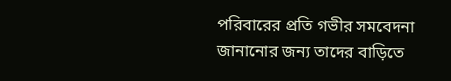পরিবারের প্রতি গভীর সমবেদনা জানানোর জন্য তাদের বাড়িতে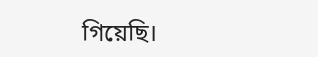গিয়েছি।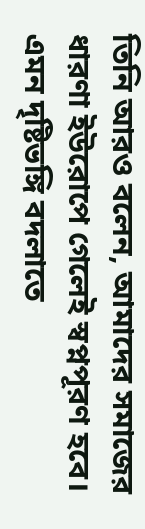তিনি আরও বলেন, আমাদের সমাজের ধারণা ইউরোপে গেলেই স্বপ্নপূরণ হবে। এমন দৃষ্টিভঙ্গি বদলাতে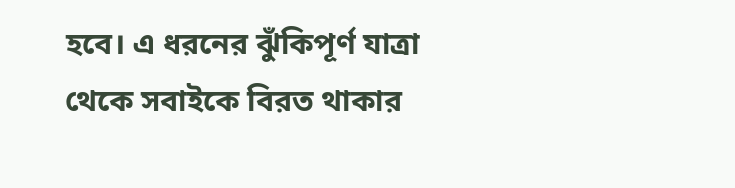হবে। এ ধরনের ঝুঁকিপূর্ণ যাত্রা থেকে সবাইকে বিরত থাকার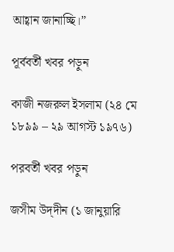আহ্বান জানাচ্ছি।”

পূর্ববর্তী খবর পড়ুন

কাজী নজরুল ইসলাম (২৪ মে ১৮৯৯ – ২৯ আগস্ট ১৯৭৬)

পরবর্তী খবর পড়ুন

জসীম উদ্‌দীন (১ জানুয়ারি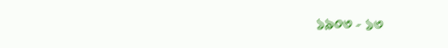১৯০৩ - ১৩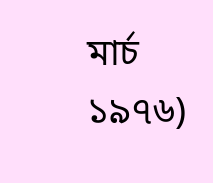মার্চ ১৯৭৬)